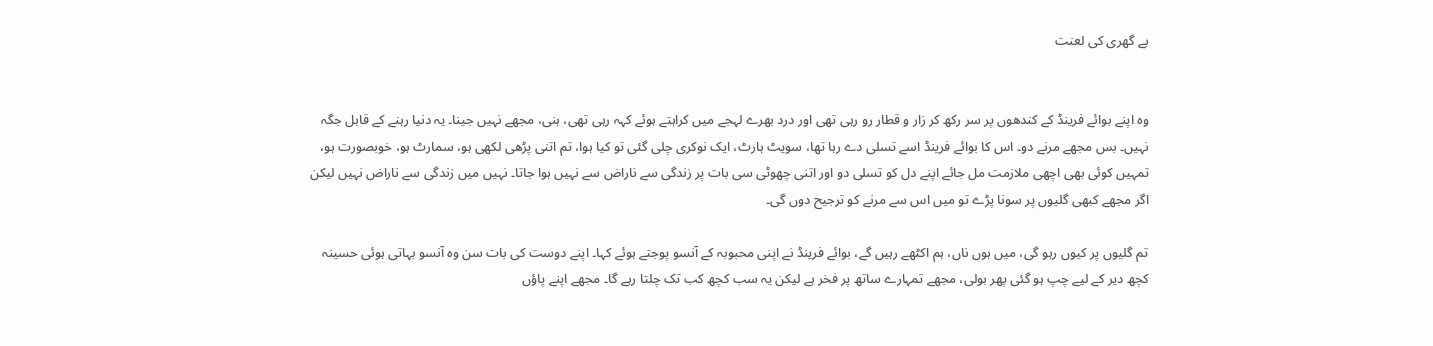بے گھری کی لعنت


وہ اپنے بوائے فرینڈ کے کندھوں پر سر رکھ کر زار و قطار رو رہی تھی اور درد بھرے لہجے میں کراہتے ہوئے کہہ رہی تھی، ہنی، مجھے نہیں جینا۔ یہ دنیا رہنے کے قابل جگہ نہیں۔ بس مجھے مرنے دو۔ اس کا بوائے فرینڈ اسے تسلی دے رہا تھا، سویٹ ہارٹ، ایک نوکری چلی گئی تو کیا ہوا، تم اتنی پڑھی لکھی ہو، سمارٹ ہو، خوبصورت ہو، تمہیں کوئی بھی اچھی ملازمت مل جائے اپنے دل کو تسلی دو اور اتنی چھوٹی سی بات پر زندگی سے ناراض سے نہیں ہوا جاتا۔ نہیں میں زندگی سے ناراض نہیں لیکن اگر مجھے کبھی گلیوں پر سونا پڑے تو میں اس سے مرنے کو ترجیح دوں گی۔

تم گلیوں پر کیوں رہو گی، میں ہوں ناں، ہم اکٹھے رہیں گے، بوائے فرینڈ نے اپنی محبوبہ کے آنسو پوجتے ہوئے کہا۔ اپنے دوست کی بات سن وہ آنسو بہاتی ہوئی حسینہ کچھ دیر کے لیے چپ ہو گئی پھر بولی، مجھے تمہارے ساتھ پر فخر ہے لیکن یہ سب کچھ کب تک چلتا رہے گا۔ مجھے اپنے پاؤں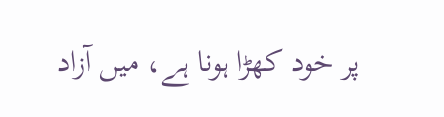پر خود کھڑا ہونا ہے، میں آزاد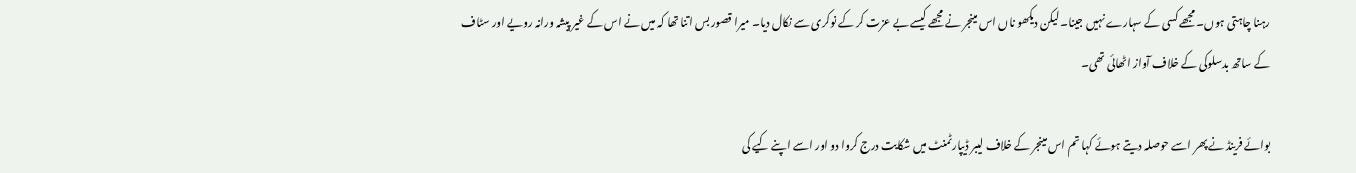رہنا چاہتی ہوں۔ مجھے کسی کے سہارے نہیں جینا۔ لیکن دیکھو ناں اس مینجر نے مجھے کیسے بے عزت کر کے نوکری سے نکال دیا۔ میرا قصور بس اتنا تھا کہ میں نے اس کے غیر پیشہ ورانہ رویے اور سٹاف کے ساتھ بدسلوکی کے خلاف آواز اٹھائی تھی۔

بوائے فرینڈ نے پھر اسے حوصلہ دیتے ہوئے کہا تم اس مینجر کے خلاف لیبر ڈیپارٹمنٹ میں شکایت درج کروا دو اور اسے اپنے کیے کی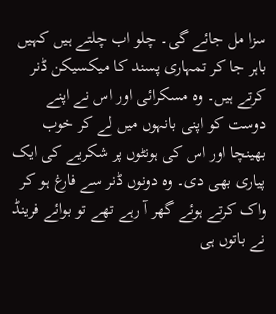سزا مل جائے گی۔ چلو اب چلتے ہیں کہیں باہر جا کر تمہاری پسند کا میکسیکن ڈنر کرتے ہیں۔ وہ مسکرائی اور اس نے اپنے دوست کو اپنی بانہوں میں لے کر خوب بھینچا اور اس کی ہونٹوں پر شکریے کی ایک پیاری بھی دی۔ وہ دونوں ڈنر سے فارغ ہو کر واک کرتے ہوئے گھر آ رہے تھے تو بوائے فرینڈ نے باتوں ہی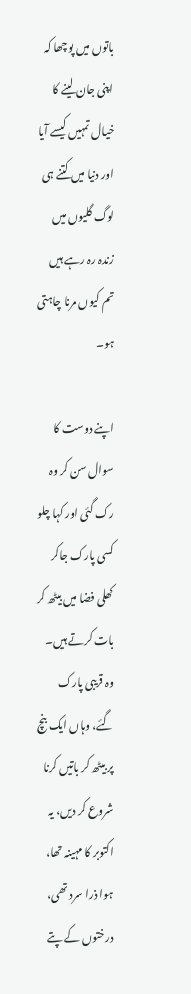باتوں میں پوچھا کہ اپنی جان لینے کا خیال تمہیں کیسے آیا اور دنیا میں کتنے ہی لوگ گلیوں میں زندہ رہ رہے ہیں تم کیوں مرنا چاہتی ہو۔

اپنے دوست کا سوال سن کر وہ رک گئی اور کہا چلو کسی پارک جاکر کھلی فضا میں بیٹھ کر بات کرتے ہیں۔ وہ قریبی پارک گئے، وہاں ایک بنچ پر بیٹھ کر باتیں کرنا شروع کر دیں، یہ اکتوبر کا مہینہ تھا، ہوا ذرا سرد تھی، درختوں کے پتے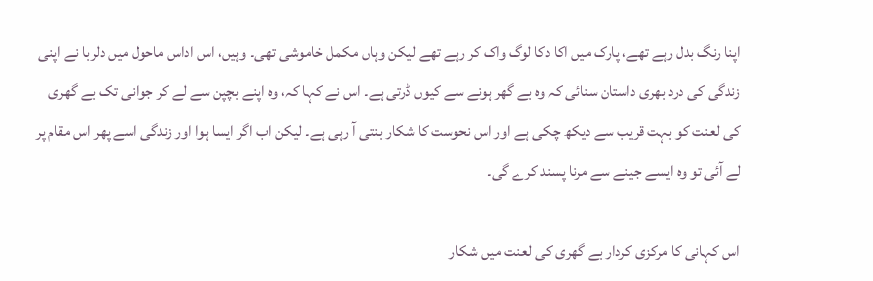اپنا رنگ بدل رہے تھے، پارک میں اکا دکا لوگ واک کر رہے تھے لیکن وہاں مکمل خاموشی تھی۔ وہیں، اس اداس ماحول میں دلربا نے اپنی زندگی کی درد بھری داستان سنائی کہ وہ بے گھر ہونے سے کیوں ڈرتی ہے۔ اس نے کہا کہ، وہ اپنے بچپن سے لے کر جوانی تک بے گھری کی لعنت کو بہت قریب سے دیکھ چکی ہے اور اس نحوست کا شکار بنتی آ رہی ہے۔ لیکن اب اگر ایسا ہوا اور زندگی اسے پھر اس مقام پر لے آئی تو وہ ایسے جینے سے مرنا پسند کرے گی۔

اس کہانی کا مرکزی کردار بے گھری کی لعنت میں شکار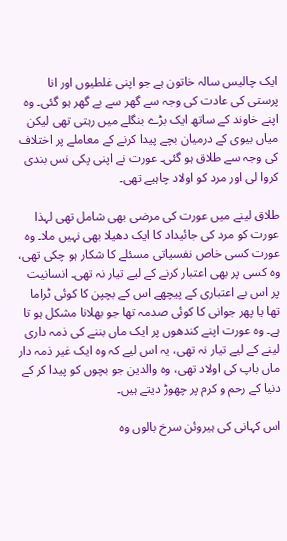ایک چالیس سالہ خاتون ہے جو اپنی غلطیوں اور انا پرستی کی عادت کی وجہ سے گھر سے بے گھر ہو گئی۔ وہ اپنے خاوند کے ساتھ ایک بڑے بنگلے میں رہتی تھی لیکن میاں بیوی کے درمیان بچے پیدا کرنے کے معاملے پر اختلاف کی وجہ سے طلاق ہو گئی۔ عورت نے اپنی پکی نس بندی کروا لی اور مرد کو اولاد چاہیے تھی۔

طلاق لینے میں عورت کی مرضی بھی شامل تھی لہذا عورت کو مرد کی جائیداد کا ایک دھیلا بھی نہیں ملا۔ وہ عورت کسی خاص نفسیاتی مسئلے کا شکار ہو چکی تھی، وہ کسی پر بھی اعتبار کرنے کے لیے تیار نہ تھی۔ انسانیت پر اس بے اعتباری کے پیچھے اس کے بچپن کا کوئی ٹراما تھا یا پھر جوانی کا کوئی صدمہ تھا جو بھلانا مشکل ہو تا ہے۔ وہ عورت اپنے کندھوں پر ایک ماں بننے کی ذمہ داری لینے کے لیے تیار نہ تھی، یہ اس لیے کہ وہ ایک غیر ذمہ دار ماں باپ کی اولاد تھی، وہ والدین جو بچوں کو پیدا کر کے دنیا کے رحم و کرم پر چھوڑ دیتے ہیں۔

اس کہانی کی ہیروئن سرخ بالوں وہ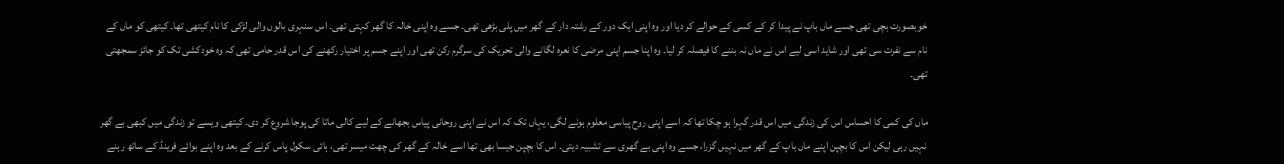خوبصورت بچی تھی جسے ماں باپ نے پیدا کر کے کسی کے حوالے کر دیا اور وہ اپنی ایک دور کے رشتہ دار کے گھر میں پلی بڑھی تھی۔ جسے وہ اپنی خالہ کا گھر کہتی تھی۔ اس سنہری بالوں والی لڑکی کا نام کیتھی تھا۔ کیتھی کو ماں کے نام سے نفرت سی تھی اور شاید اسی لیے اس نے ماں نہ بننے کا فیصلہ کر لیا۔ وہ اپنا جسم اپنی مرضی کا نعرہ لگانے والی تحریک کی سرگرم رکن تھی اور اپنے جسم پر اختیار رکھنے کی اس قدر حامی تھی کہ وہ خودکشی تک کو جائز سمجھتی تھی۔

ماں کی کمی کا احساس اس کی زندگی میں اس قدر گہرا ہو چکا تھا کہ اسے اپنی روح پیاسی معلوم ہونے لگی، یہاں تک کہ اس نے اپنی روحانی پیاس بجھانے کے لیے کالی ماتا کی پوجا شروع کر دی۔ کیتھی ویسے تو زندگی میں کبھی بے گھر نہیں رہی لیکن اس کا بچپن اپنے ماں باپ کے گھر میں نہیں گزرا، جسے وہ اپنی بے گھری سے تشبیہ دیتی۔ اس کا بچپن جیسا بھی تھا اسے خالہ کے گھر کی چھت میسر تھی، ہائی سکول پاس کرنے کے بعد وہ اپنے بوائے فرینڈ کے ساتھ رہنے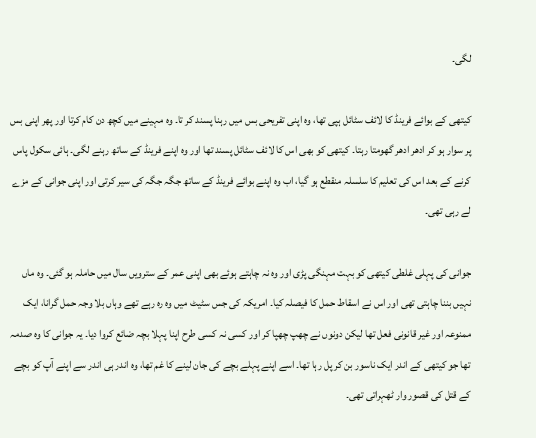لگی۔

کیتھی کے بوائے فرینڈ کا لائف سٹائل ہپی تھا، وہ اپنی تفریحی بس میں رہنا پسند کر تا۔ وہ مہینے میں کچھ دن کام کرتا اور پھر اپنی بس پر سوار ہو کر ادھر ادھر گھومتا رہتا۔ کیتھی کو بھی اس کا لائف سٹائل پسند تھا اور وہ اپنے فرینڈ کے ساتھ رہنے لگی۔ ہائی سکول پاس کرنے کے بعد اس کی تعلیم کا سلسلہ منقطع ہو گیا، اب وہ اپنے بوائے فرینڈ کے ساتھ جگہ جگہ کی سیر کرتی اور اپنی جوانی کے مزے لے رہی تھی۔

جوانی کی پہلی غلطی کیتھی کو بہت مہنگی پڑی اور وہ نہ چاہتے ہوئے بھی اپنی عمر کے سترویں سال میں حاملہ ہو گئی۔ وہ ماں نہیں بننا چاہتی تھی اور اس نے اسقاط حمل کا فیصلہ کیا۔ امریکہ کی جس سٹیٹ میں وہ رہ رہے تھے وہاں بلا وجہ حمل گرانا، ایک ممنوعہ اور غیر قانونی فعل تھا لیکن دونوں نے چھپ چھپا کر اور کسی نہ کسی طرح اپنا پہلا بچہ ضائع کروا دیا۔ یہ جوانی کا وہ صدمہ تھا جو کیتھی کے اندر ایک ناسور بن کر پل رہا تھا۔ اسے اپنے پہلے بچے کی جان لینے کا غم تھا، وہ اندر ہی اندر سے اپنے آپ کو بچے کے قتل کی قصور وار ٹھہراتی تھی۔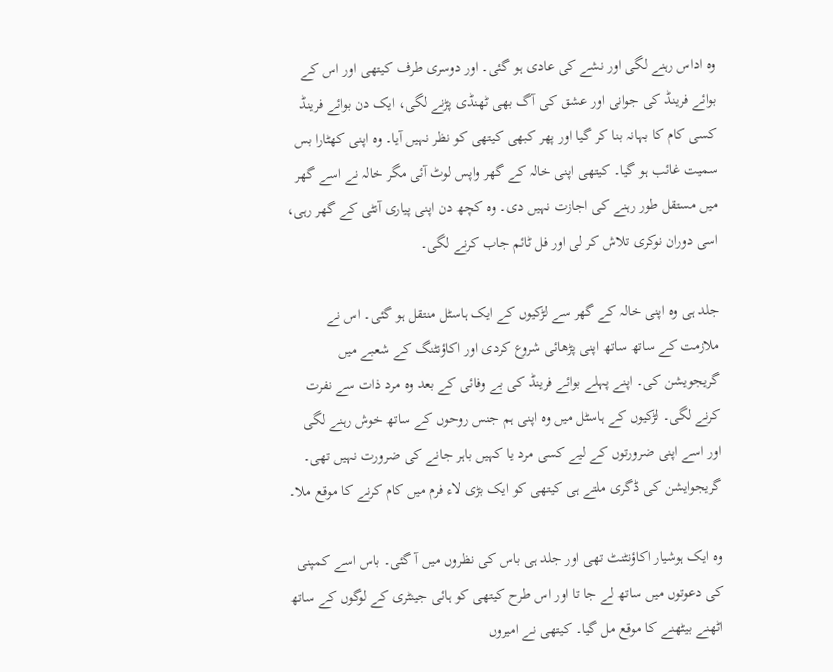وہ اداس رہنے لگی اور نشے کی عادی ہو گئی۔ اور دوسری طرف کیتھی اور اس کے بوائے فرینڈ کی جوانی اور عشق کی آگ بھی ٹھنڈی پڑنے لگی، ایک دن بوائے فرینڈ کسی کام کا بہانہ بنا کر گیا اور پھر کبھی کیتھی کو نظر نہیں آیا۔ وہ اپنی کھٹارا بس سمیت غائب ہو گیا۔ کیتھی اپنی خالہ کے گھر واپس لوٹ آئی مگر خالہ نے اسے گھر میں مستقل طور رہنے کی اجازت نہیں دی۔ وہ کچھ دن اپنی پیاری آنٹی کے گھر رہی، اسی دوران نوکری تلاش کر لی اور فل ٹائم جاب کرنے لگی۔

جلد ہی وہ اپنی خالہ کے گھر سے لڑکیوں کے ایک ہاسٹل منتقل ہو گئی۔ اس نے ملازمت کے ساتھ ساتھ اپنی پڑھائی شروع کردی اور اکاؤنٹنگ کے شعبے میں گریجویشن کی۔ اپنے پہلے بوائے فرینڈ کی بے وفائی کے بعد وہ مرد ذات سے نفرت کرنے لگی۔ لڑکیوں کے ہاسٹل میں وہ اپنی ہم جنس روحوں کے ساتھ خوش رہنے لگی اور اسے اپنی ضرورتوں کے لیے کسی مرد یا کہیں باہر جانے کی ضرورت نہیں تھی۔ گریجوایشن کی ڈگری ملتے ہی کیتھی کو ایک بڑی لاء فرم میں کام کرنے کا موقع ملا۔

وہ ایک ہوشیار اکاؤنٹنٹ تھی اور جلد ہی باس کی نظروں میں آ گئی۔ باس اسے کمپنی کی دعوتوں میں ساتھ لے جا تا اور اس طرح کیتھی کو ہائی جینٹری کے لوگوں کے ساتھ اٹھنے بیٹھنے کا موقع مل گیا۔ کیتھی نے امیروں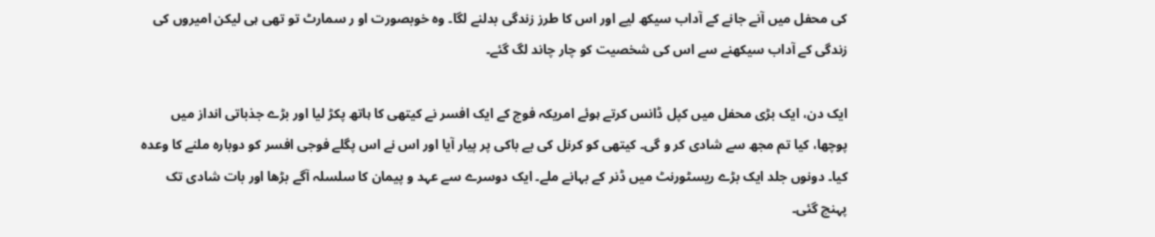کی محفل میں آنے جانے کے آداب سیکھ لیے اور اس کا طرز زندگی بدلنے لگا۔ وہ خوبصورت او ر سمارٹ تو تھی ہی لیکن امیروں کی زندگی کے آداب سیکھنے سے اس کی شخصیت کو چار چاند لگ گئے۔

ایک دن، ایک بڑی محفل میں کپل ڈانس کرتے ہوئے امریکہ فوج کے ایک افسر نے کیتھی کا ہاتھ پکڑ لیا اور بڑے جذباتی انداز میں پوچھا، کیا تم مجھ سے شادی کر و گی۔ کیتھی کو کرنل کی بے باکی پر پیار آیا اور اس نے اس پگلے فوجی افسر کو دوبارہ ملنے کا وعدہ کیا۔ دونوں جلد ایک بڑے ریسٹورنٹ میں ڈنر کے بہانے ملے۔ ایک دوسرے سے عہد و پیمان کا سلسلہ آگے بڑھا اور بات شادی تک پہنچ گئی۔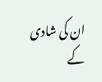ان کی شادی کے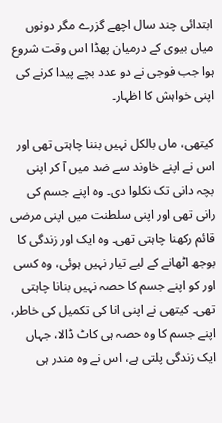ابتدائی چند سال اچھے گزرے مگر دونوں میاں بیوی کے درمیان پھڈا اس وقت شروع ہوا جب فوجی نے دو عدد بچے پیدا کرنے کی اپنی خواہش کا اظہار۔

کیتھی، ماں بالکل نہیں بننا چاہتی تھی اور اس نے اپنے خاوند سے ضد میں آ کر اپنی بچہ دانی تک نکلوا دی۔ وہ اپنے جسم کی رانی تھی اور اپنی سلطنت میں اپنی مرضی قائم رکھنا چاہتی تھی۔ وہ ایک اور زندگی کا بوجھ اٹھانے کے لیے تیار نہیں ہوئی، وہ کسی اور کو اپنے جسم کا حصہ نہیں بنانا چاہتی تھی۔ کیتھی نے اپنی انا کی تکمیل کی خاطر، اپنے جسم کا وہ حصہ ہی کاٹ ڈالا، جہاں ایک زندگی پلتی ہے، اس نے وہ مندر ہی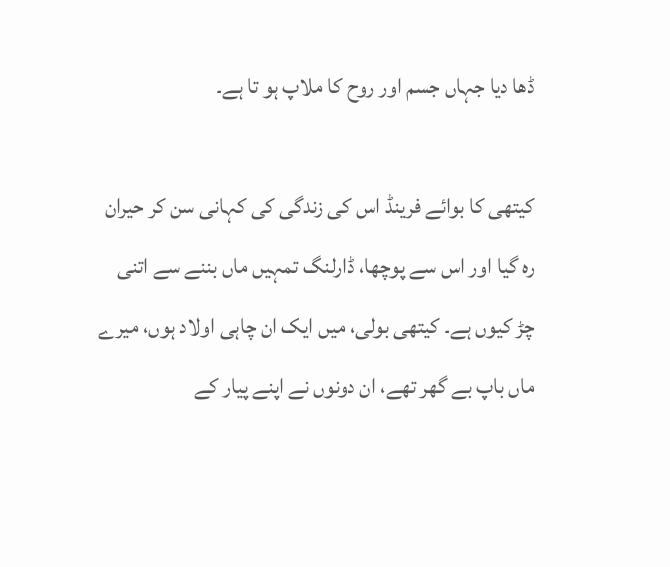ڈھا دیا جہاں جسم اور روح کا ملاپ ہو تا ہے۔

کیتھی کا بوائے فرینڈ اس کی زندگی کی کہانی سن کر حیران رہ گیا اور اس سے پوچھا، ڈارلنگ تمہیں ماں بننے سے اتنی چڑ کیوں ہے۔ کیتھی بولی، میں ایک ان چاہی اولاد ہوں، میرے ماں باپ بے گھر تھے، ان دونوں نے اپنے پیار کے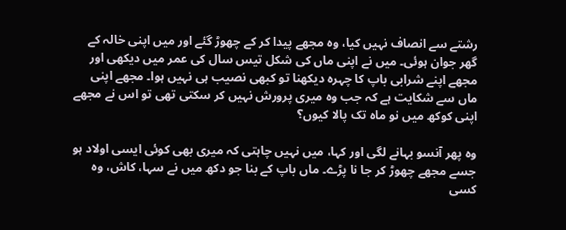رشتے سے انصاف نہیں کیا، وہ مجھے پیدا کر کے چھوڑ گئے اور میں اپنی خالہ کے گھر جوان ہوئی۔ میں نے اپنی ماں کی شکل تیس سال کی عمر میں دیکھی اور مجھے اپنے شرابی باپ کا چہرہ دیکھنا تو کبھی نصیب ہی نہیں ہوا۔ مجھے اپنی ماں سے شکایت ہے کہ جب وہ میری پرورش نہیں کر سکتی تھی تو اس نے مجھے اپنی کوکھ میں نو ماہ تک پالا کیوں؟

وہ پھر آنسو بہانے لگی اور کہا، میں نہیں چاہتی کہ میری بھی کوئی ایسی اولاد ہو جسے مجھے چھوڑ کر جا نا پڑے۔ ماں باپ کے بنا جو دکھ میں نے سہا، کاش، وہ کسی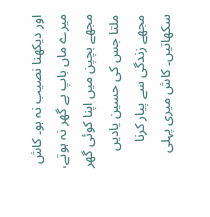اور دیکھنا نصیب نہ ہو۔ کاش میرے ماں باپ بے گھر نہ ہوتے، مجھے بچپن میں اپنا کوئی گھر ملتا جس کی حسین یادیں مجھے زندگی سے پیار کرنا سکھاتیں۔ کاش میری پہلی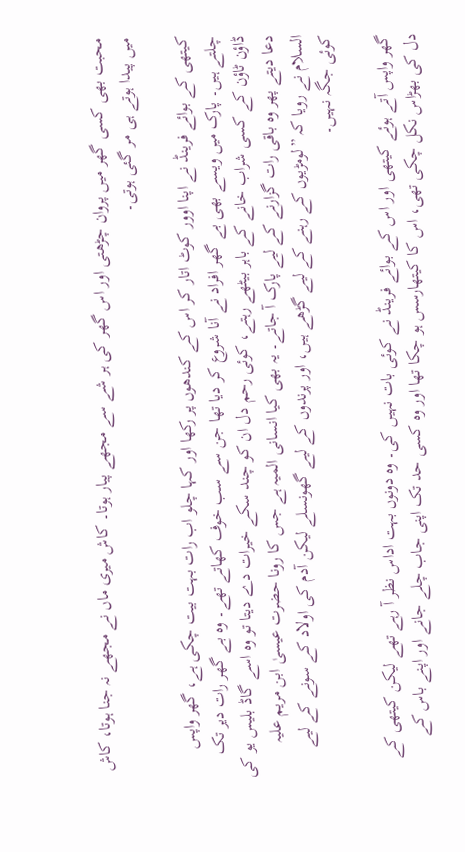محبت بھی کسی گھر میں پروان چڑھتی اور اس گھر کی ہر شے سے مجھے پیار ہوتا۔ کاش میری ماں نے مجھے نہ جنا ہوتا، کاش میں پیدا ہوتے ہی مر گئی ہوتی۔

کیتھی کے بوائے فرینڈ نے اپنا اوور کوٹ اتار کر اس کے کندھوں پر رکھا اور کہا چلو اب رات بہت بیت چکی ہے، گھر واپس چلتے ہیں۔ پارک میں ویسے بھی بے گھر افراد نے آنا شروع کر دیا تھا جن سے سب خوف کھاتے تھے۔ وہ بے گھر رات دیر تک ڈاؤن ٹاؤن کے کسی شراب خانے کے باہر بیٹھے رہتے، کوئی رحم دل ان کو چند سکے خیرات دے دیتا تو وہ اسے گاڈ بلیس یو کی دعا دیتے پھر وہ باقی رات گزارنے کے لیے پارک آ جاتے۔ یہ بھی کیا انسانی المیہ ہے جس کا رونا حضرت عیسیٰ ابن مریم علیہ السلام نے رویا کہ ”لومڑیوں کے رہنے کے لیے گڑھے ہیں، اور پرندوں کے لیے گھونسلے لیکن آدم کی اولاد کے سونے کے لیے کوئی جگہ نہیں۔

گھر واپس آتے ہوئے کیتھی اور اس کے بوائے فرینڈ نے کوئی بات نہیں کی۔ وہ دونوں بہت اداس نظر آ رہے تھے لیکن کیتھی کے دل کی بھڑاس نکل چکی تھی، اس کا کیتھارسس ہو چکا تھا اور وہ کسی حد تک اپنی جاب چلے جانے اور اپنے باس کے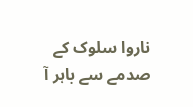ناروا سلوک کے صدمے سے باہر آ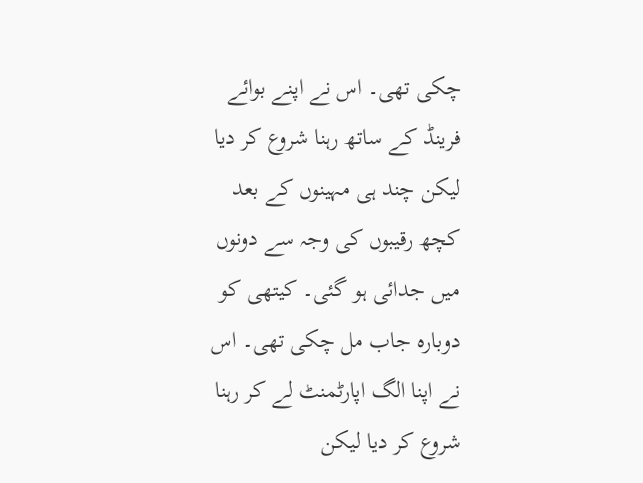چکی تھی۔ اس نے اپنے بوائے فرینڈ کے ساتھ رہنا شروع کر دیا لیکن چند ہی مہینوں کے بعد کچھ رقیبوں کی وجہ سے دونوں میں جدائی ہو گئی۔ کیتھی کو دوبارہ جاب مل چکی تھی۔ اس نے اپنا الگ اپارٹمنٹ لے کر رہنا شروع کر دیا لیکن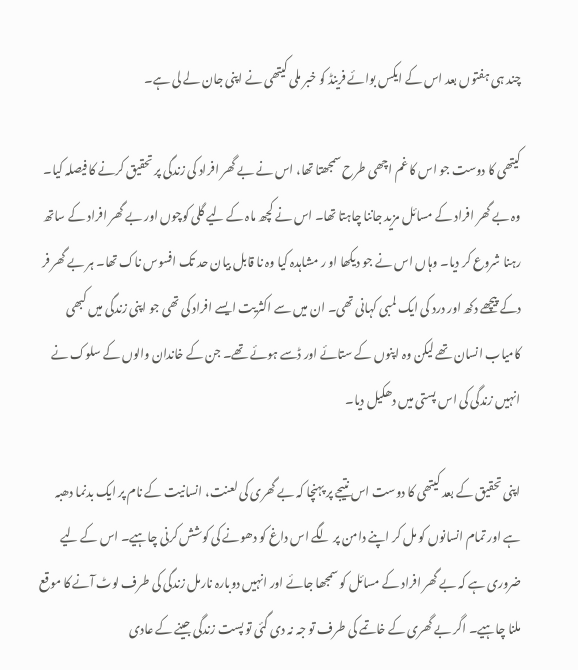چند ہی ہفتوں بعد اس کے ایکس بوائے فرینڈ کو خبر ملی کیتھی نے اپنی جان لے لی ہے۔

کیتھی کا دوست جو اس کا غم اچھی طرح سمجھتا تھا، اس نے بے گھر افراد کی زندگی پر تحقیق کرنے کا فیصلہ کیا۔ وہ بے گھر افراد کے مسائل مزید جاننا چاہتا تھا۔ اس نے کچھ ماہ کے لیے گلی کوچوں اور بے گھر افراد کے ساتھ رہنا شروع کر دیا۔ وہاں اس نے جو دیکھا او ر مشاہدہ کیا وہ نا قابل بیان حد تک افسوس ناک تھا۔ ہر بے گھر فر دکے پیچھے دکھ اور درد کی ایک لمبی کہانی تھی۔ ان میں سے اکثریت ایسے افراد کی تھی جو اپنی زندگی میں کبھی کامیاب انسان تھے لیکن وہ اپنوں کے ستائے اور ڈسے ہوئے تھے۔ جن کے خاندان والوں کے سلوک نے انہیں زندگی کی اس پستی میں دھکیل دیا۔

اپنی تحقیق کے بعد کیتھی کا دوست اس نتیجے پر پہنچا کہ بے گھری کی لعنت، انسانیت کے نام پر ایک بدنما دھبہ ہے اور تمام انسانوں کو مل کر اپنے دامن پر لگے اس داغ کو دھونے کی کوشش کرنی چاہیے۔ اس کے لیے ضروری ہے کہ بے گھر افراد کے مسائل کو سمجھا جائے اور انہیں دوبارہ نارمل زندگی کی طرف لوٹ آنے کا موقع ملنا چاہیے۔ اگر بے گھری کے خاتمے کی طرف تو جہ نہ دی گئی تو پست زندگی جینے کے عادی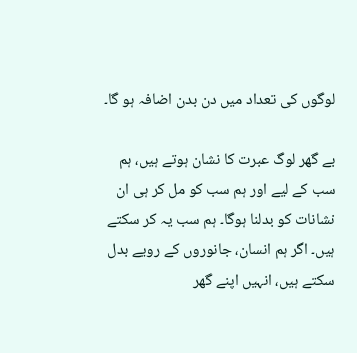لوگوں کی تعداد میں دن بدن اضافہ ہو گا۔

بے گھر لوگ عبرت کا نشان ہوتے ہیں، ہم سب کے لیے اور ہم سب کو مل کر ہی ان نشانات کو بدلنا ہوگا۔ ہم سب یہ کر سکتے ہیں۔ اگر ہم انسان، جانوروں کے رویے بدل سکتے ہیں، انہیں اپنے گھر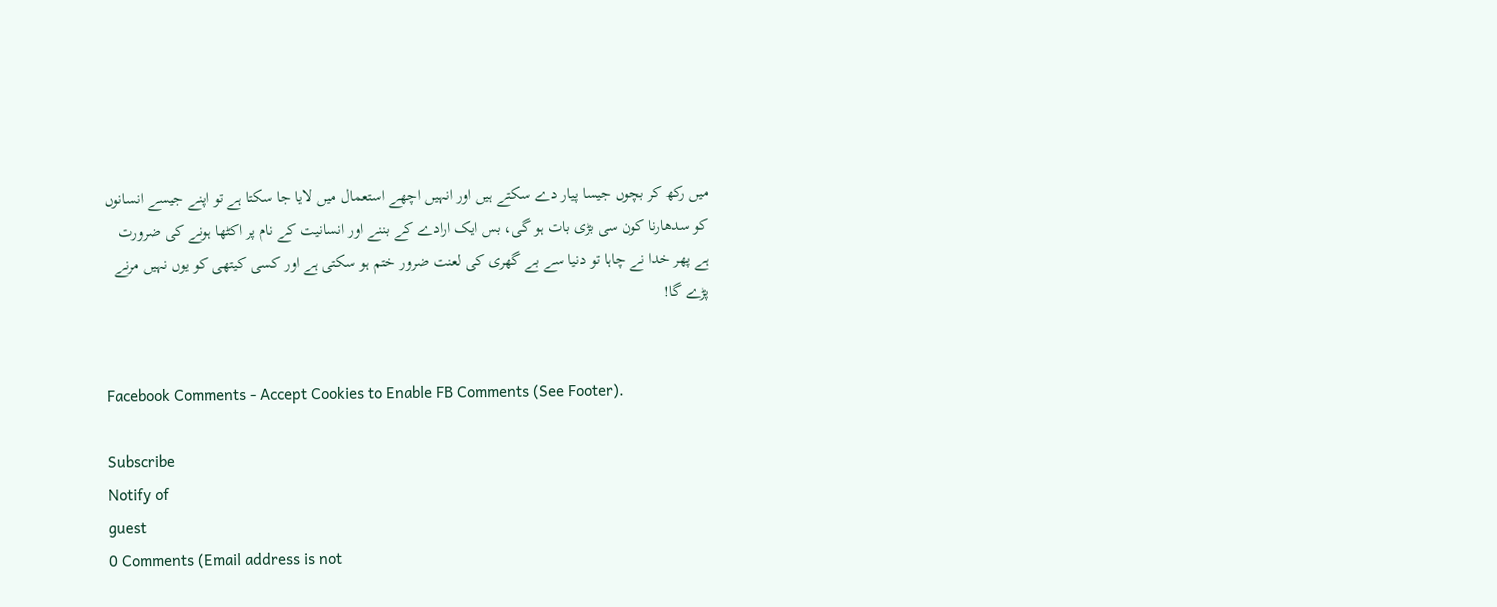میں رکھ کر بچوں جیسا پیار دے سکتے ہیں اور انہیں اچھے استعمال میں لایا جا سکتا ہے تو اپنے جیسے انسانوں کو سدھارنا کون سی بڑی بات ہو گی، بس ایک ارادے کے بننے اور انسانیت کے نام پر اکٹھا ہونے کی ضرورت ہے پھر خدا نے چاہا تو دنیا سے بے گھری کی لعنت ضرور ختم ہو سکتی ہے اور کسی کیتھی کو یوں نہیں مرنے پڑے گا!


Facebook Comments - Accept Cookies to Enable FB Comments (See Footer).

Subscribe
Notify of
guest
0 Comments (Email address is not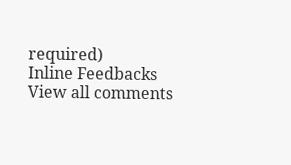required)
Inline Feedbacks
View all comments